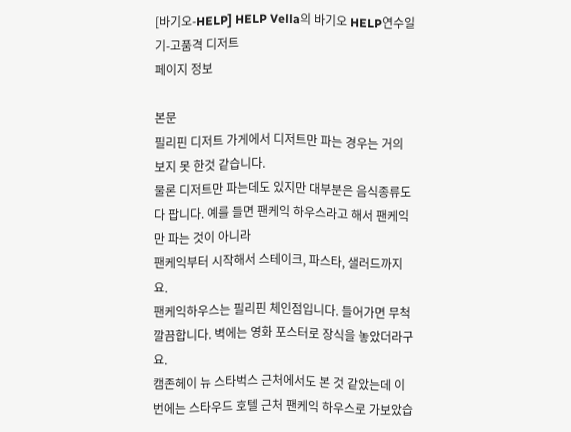[바기오-HELP] HELP Vella의 바기오 HELP연수일기-고품격 디저트
페이지 정보

본문
필리핀 디저트 가게에서 디저트만 파는 경우는 거의 보지 못 한것 같습니다.
물론 디저트만 파는데도 있지만 대부분은 음식종류도 다 팝니다. 예를 들면 팬케익 하우스라고 해서 팬케익만 파는 것이 아니라
팬케익부터 시작해서 스테이크, 파스타, 샐러드까지요.
팬케익하우스는 필리핀 체인점입니다. 들어가면 무척 깔끔합니다. 벽에는 영화 포스터로 장식을 놓았더라구요.
캠존헤이 뉴 스타벅스 근처에서도 본 것 같았는데 이번에는 스타우드 호텔 근처 팬케익 하우스로 가보았습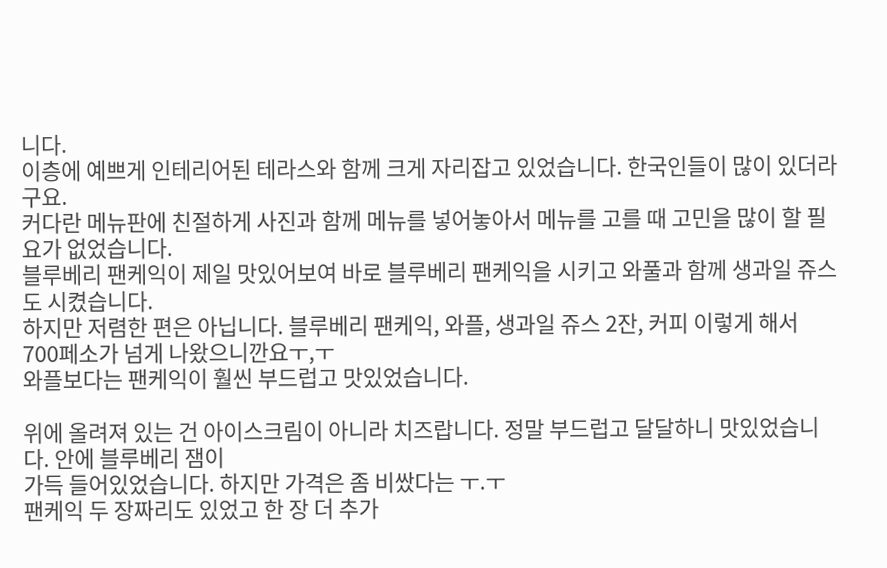니다.
이층에 예쁘게 인테리어된 테라스와 함께 크게 자리잡고 있었습니다. 한국인들이 많이 있더라구요.
커다란 메뉴판에 친절하게 사진과 함께 메뉴를 넣어놓아서 메뉴를 고를 때 고민을 많이 할 필요가 없었습니다.
블루베리 팬케익이 제일 맛있어보여 바로 블루베리 팬케익을 시키고 와풀과 함께 생과일 쥬스도 시켰습니다.
하지만 저렴한 편은 아닙니다. 블루베리 팬케익, 와플, 생과일 쥬스 2잔, 커피 이렇게 해서 700페소가 넘게 나왔으니깐요ㅜ,ㅜ
와플보다는 팬케익이 훨씬 부드럽고 맛있었습니다.

위에 올려져 있는 건 아이스크림이 아니라 치즈랍니다. 정말 부드럽고 달달하니 맛있었습니다. 안에 블루베리 잼이
가득 들어있었습니다. 하지만 가격은 좀 비쌌다는 ㅜ.ㅜ
팬케익 두 장짜리도 있었고 한 장 더 추가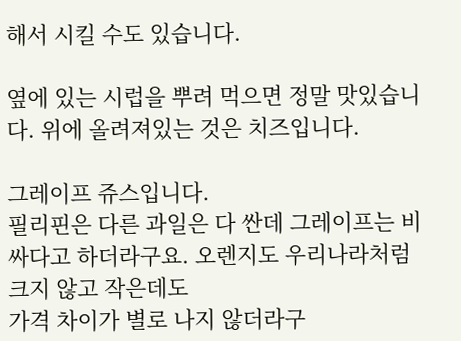해서 시킬 수도 있습니다.

옆에 있는 시럽을 뿌려 먹으면 정말 맛있습니다. 위에 올려져있는 것은 치즈입니다.

그레이프 쥬스입니다.
필리핀은 다른 과일은 다 싼데 그레이프는 비싸다고 하더라구요. 오렌지도 우리나라처럼 크지 않고 작은데도
가격 차이가 별로 나지 않더라구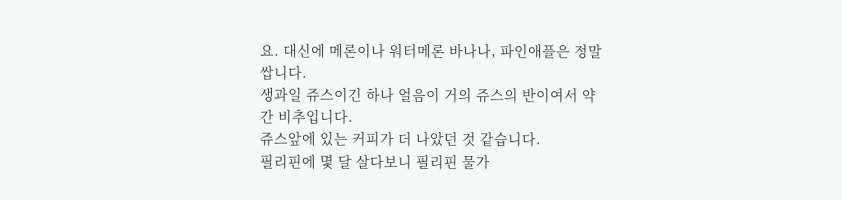요. 대신에 메론이나 워터메론 바나나, 파인애플은 정말 쌉니다.
생과일 쥬스이긴 하나 얼음이 거의 쥬스의 반이여서 약간 비추입니다.
쥬스앞에 있는 커피가 더 나았던 것 같습니다.
필리핀에 몇 달 살다보니 필리핀 물가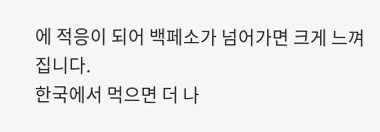에 적응이 되어 백페소가 넘어가면 크게 느껴집니다.
한국에서 먹으면 더 나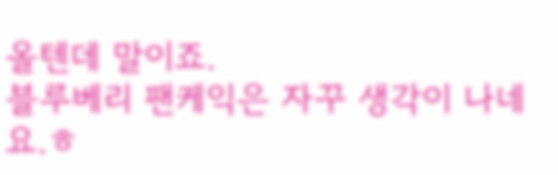올텐데 말이죠.
블루베리 팬케익은 자꾸 생각이 나네요.ㅎ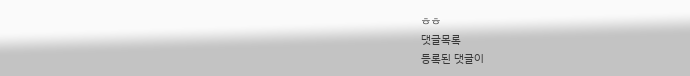ㅎㅎ
댓글목록
등록된 댓글이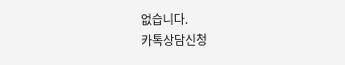없습니다.
카톡상담신청